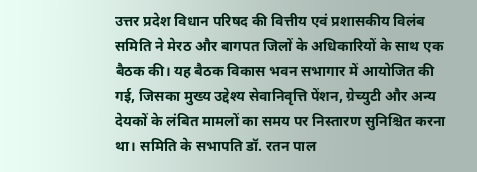उत्तर प्रदेश विधान परिषद की वित्तीय एवं प्रशासकीय विलंब समिति ने मेरठ और बागपत जिलों के अधिकारियों के साथ एक बैठक की। यह बैठक विकास भवन सभागार में आयोजित की गई, जिसका मुख्य उद्देश्य सेवानिवृत्ति पेंशन, ग्रेच्युटी और अन्य देयकों के लंबित मामलों का समय पर निस्तारण सुनिश्चित करना था। समिति के सभापति डॉ. रतन पाल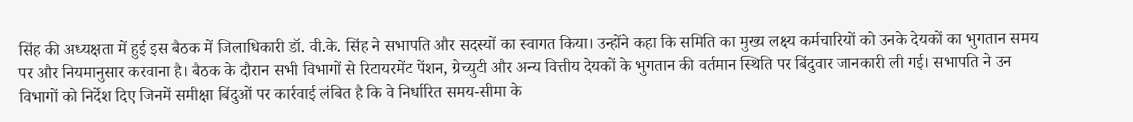सिंह की अध्यक्षता में हुई इस बैठक में जिलाधिकारी डॉ. वी.के. सिंह ने सभापति और सदस्यों का स्वागत किया। उन्होंने कहा कि समिति का मुख्य लक्ष्य कर्मचारियों को उनके देयकों का भुगतान समय पर और नियमानुसार करवाना है। बैठक के दौरान सभी विभागों से रिटायरमेंट पेंशन, ग्रेच्युटी और अन्य वित्तीय देयकों के भुगतान की वर्तमान स्थिति पर बिंदुवार जानकारी ली गई। सभापति ने उन विभागों को निर्देश दिए जिनमें समीक्षा बिंदुओं पर कार्रवाई लंबित है कि वे निर्धारित समय-सीमा के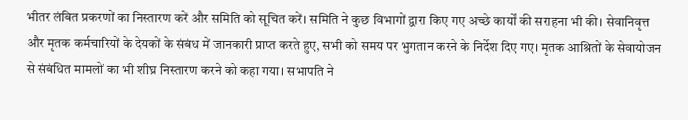भीतर लंबित प्रकरणों का निस्तारण करें और समिति को सूचित करें। समिति ने कुछ विभागों द्वारा किए गए अच्छे कार्यों की सराहना भी की। सेवानिवृत्त और मृतक कर्मचारियों के देयकों के संबंध में जानकारी प्राप्त करते हुए, सभी को समय पर भुगतान करने के निर्देश दिए गए। मृतक आश्रितों के सेवायोजन से संबंधित मामलों का भी शीघ्र निस्तारण करने को कहा गया। सभापति ने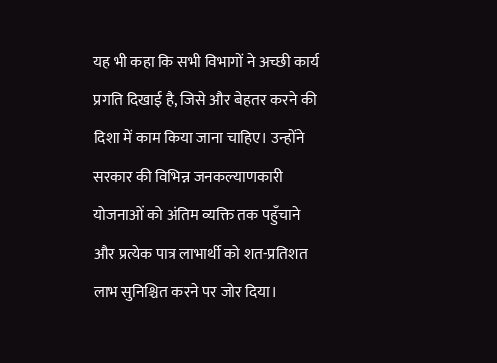यह भी कहा कि सभी विभागों ने अच्छी कार्य प्रगति दिखाई है, जिसे और बेहतर करने की दिशा में काम किया जाना चाहिए। उन्होंने सरकार की विभिन्न जनकल्याणकारी योजनाओं को अंतिम व्यक्ति तक पहुँचाने और प्रत्येक पात्र लाभार्थी को शत-प्रतिशत लाभ सुनिश्चित करने पर जोर दिया।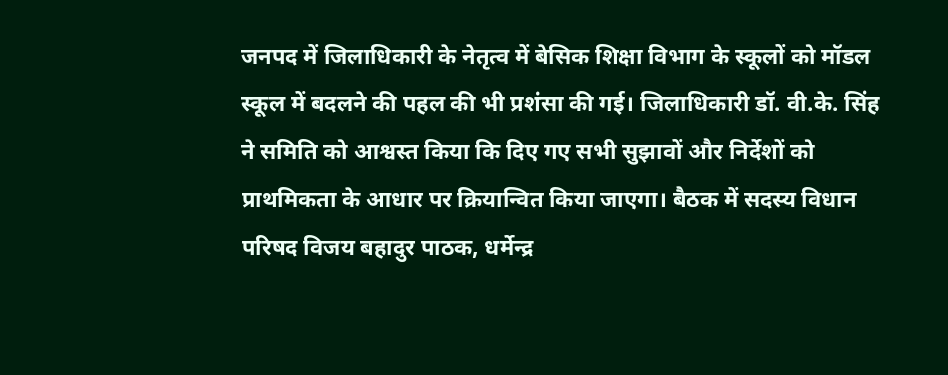जनपद में जिलाधिकारी के नेतृत्व में बेसिक शिक्षा विभाग के स्कूलों को मॉडल स्कूल में बदलने की पहल की भी प्रशंसा की गई। जिलाधिकारी डॉ. वी.के. सिंह ने समिति को आश्वस्त किया कि दिए गए सभी सुझावों और निर्देशों को प्राथमिकता के आधार पर क्रियान्वित किया जाएगा। बैठक में सदस्य विधान परिषद विजय बहादुर पाठक, धर्मेन्द्र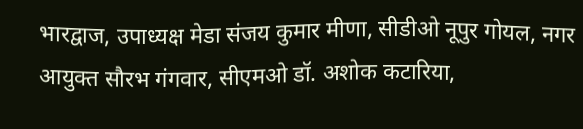भारद्वाज, उपाध्यक्ष मेडा संजय कुमार मीणा, सीडीओ नूपुर गोयल, नगर आयुक्त सौरभ गंगवार, सीएमओ डॉ. अशोक कटारिया,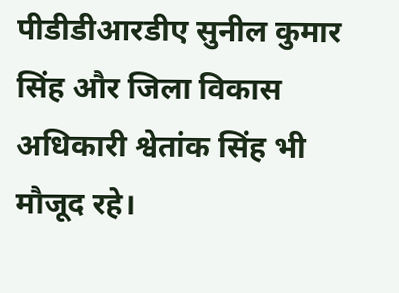पीडीडीआरडीए सुनील कुमार सिंह और जिला विकास अधिकारी श्वेतांक सिंह भी मौजूद रहे।